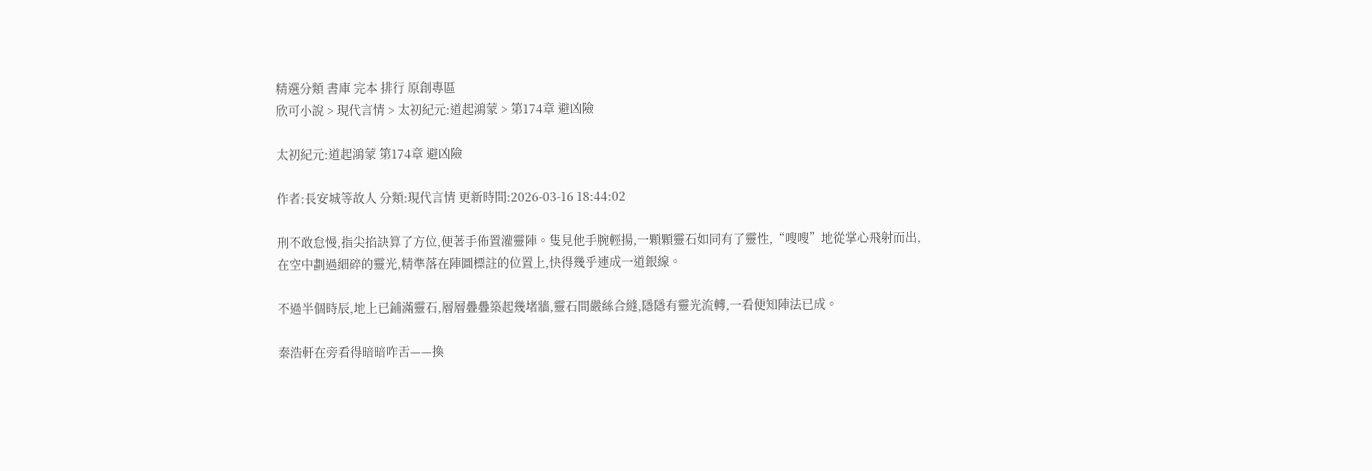精選分類 書庫 完本 排行 原創專區
欣可小說 > 現代言情 > 太初紀元:道起鴻蒙 > 第174章 避凶險

太初紀元:道起鴻蒙 第174章 避凶險

作者:長安城等故人 分類:現代言情 更新時間:2026-03-16 18:44:02

刑不敢怠慢,指尖掐訣算了方位,便著手佈置灌靈陣。隻見他手腕輕揚,一顆顆靈石如同有了靈性,“嗖嗖”地從掌心飛射而出,在空中劃過細碎的靈光,精準落在陣圖標註的位置上,快得幾乎連成一道銀線。

不過半個時辰,地上已鋪滿靈石,層層疊疊築起幾堵牆,靈石間嚴絲合縫,隱隱有靈光流轉,一看便知陣法已成。

秦浩軒在旁看得暗暗咋舌——換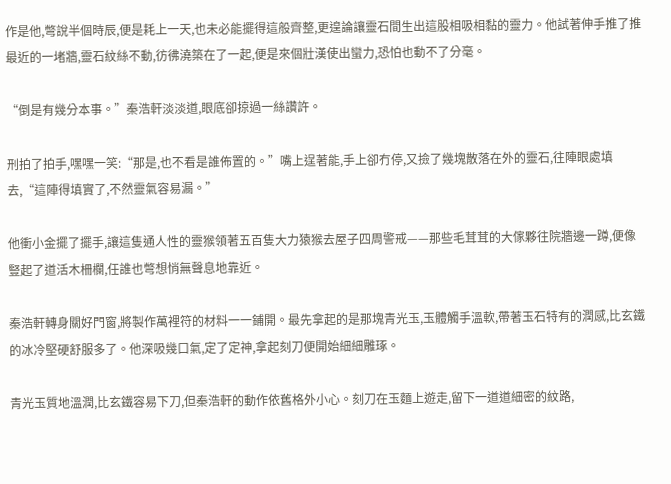作是他,彆說半個時辰,便是耗上一天,也未必能擺得這般齊整,更遑論讓靈石間生出這股相吸相黏的靈力。他試著伸手推了推最近的一堵牆,靈石紋絲不動,彷彿澆築在了一起,便是來個壯漢使出蠻力,恐怕也動不了分毫。

“倒是有幾分本事。”秦浩軒淡淡道,眼底卻掠過一絲讚許。

刑拍了拍手,嘿嘿一笑:“那是,也不看是誰佈置的。”嘴上逞著能,手上卻冇停,又撿了幾塊散落在外的靈石,往陣眼處填去,“這陣得填實了,不然靈氣容易漏。”

他衝小金擺了擺手,讓這隻通人性的靈猴領著五百隻大力猿猴去屋子四周警戒——那些毛茸茸的大傢夥往院牆邊一蹲,便像豎起了道活木柵欄,任誰也彆想悄無聲息地靠近。

秦浩軒轉身關好門窗,將製作萬裡符的材料一一鋪開。最先拿起的是那塊青光玉,玉體觸手溫軟,帶著玉石特有的潤感,比玄鐵的冰冷堅硬舒服多了。他深吸幾口氣,定了定神,拿起刻刀便開始細細雕琢。

青光玉質地溫潤,比玄鐵容易下刀,但秦浩軒的動作依舊格外小心。刻刀在玉麵上遊走,留下一道道細密的紋路,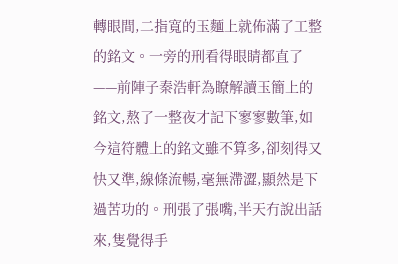轉眼間,二指寬的玉麵上就佈滿了工整的銘文。一旁的刑看得眼睛都直了——前陣子秦浩軒為瞭解讀玉簡上的銘文,熬了一整夜才記下寥寥數筆,如今這符體上的銘文雖不算多,卻刻得又快又準,線條流暢,毫無滯澀,顯然是下過苦功的。刑張了張嘴,半天冇說出話來,隻覺得手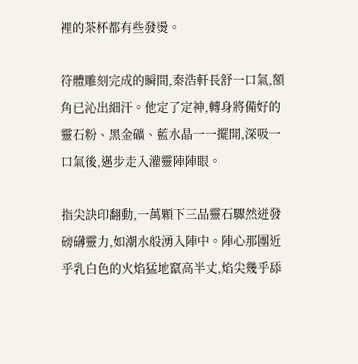裡的茶杯都有些發燙。

符體雕刻完成的瞬間,秦浩軒長舒一口氣,額角已沁出細汗。他定了定神,轉身將備好的靈石粉、黑金礦、藍水晶一一擺開,深吸一口氣後,邁步走入灌靈陣陣眼。

指尖訣印翻動,一萬顆下三品靈石驟然迸發磅礴靈力,如潮水般湧入陣中。陣心那團近乎乳白色的火焰猛地竄高半丈,焰尖幾乎舔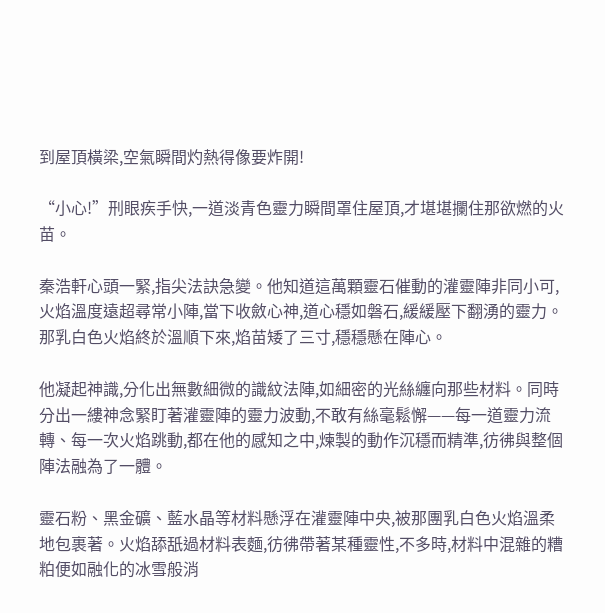到屋頂橫梁,空氣瞬間灼熱得像要炸開!

“小心!”刑眼疾手快,一道淡青色靈力瞬間罩住屋頂,才堪堪攔住那欲燃的火苗。

秦浩軒心頭一緊,指尖法訣急變。他知道這萬顆靈石催動的灌靈陣非同小可,火焰溫度遠超尋常小陣,當下收斂心神,道心穩如磐石,緩緩壓下翻湧的靈力。那乳白色火焰終於溫順下來,焰苗矮了三寸,穩穩懸在陣心。

他凝起神識,分化出無數細微的識紋法陣,如細密的光絲纏向那些材料。同時分出一縷神念緊盯著灌靈陣的靈力波動,不敢有絲毫鬆懈——每一道靈力流轉、每一次火焰跳動,都在他的感知之中,煉製的動作沉穩而精準,彷彿與整個陣法融為了一體。

靈石粉、黑金礦、藍水晶等材料懸浮在灌靈陣中央,被那團乳白色火焰溫柔地包裹著。火焰舔舐過材料表麵,彷彿帶著某種靈性,不多時,材料中混雜的糟粕便如融化的冰雪般消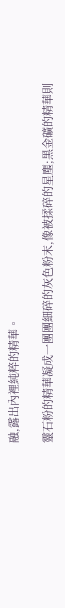融,露出內裡純粹的精華。

靈石粉的精華凝成一團團細碎的灰色粉末,像被揉碎的星塵;黑金礦的精華則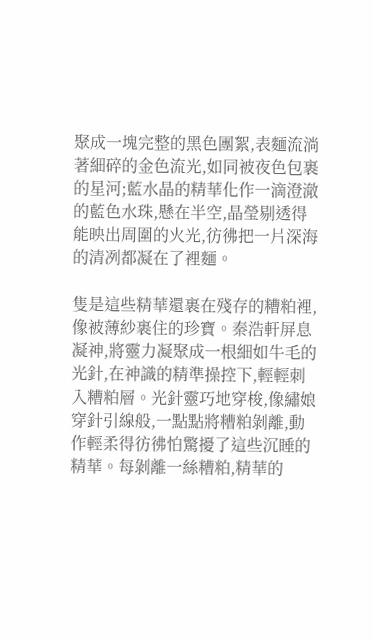聚成一塊完整的黑色團絮,表麵流淌著細碎的金色流光,如同被夜色包裹的星河;藍水晶的精華化作一滴澄澈的藍色水珠,懸在半空,晶瑩剔透得能映出周圍的火光,彷彿把一片深海的清冽都凝在了裡麵。

隻是這些精華還裹在殘存的糟粕裡,像被薄紗裹住的珍寶。秦浩軒屏息凝神,將靈力凝聚成一根細如牛毛的光針,在神識的精準操控下,輕輕刺入糟粕層。光針靈巧地穿梭,像繡娘穿針引線般,一點點將糟粕剝離,動作輕柔得彷彿怕驚擾了這些沉睡的精華。每剝離一絲糟粕,精華的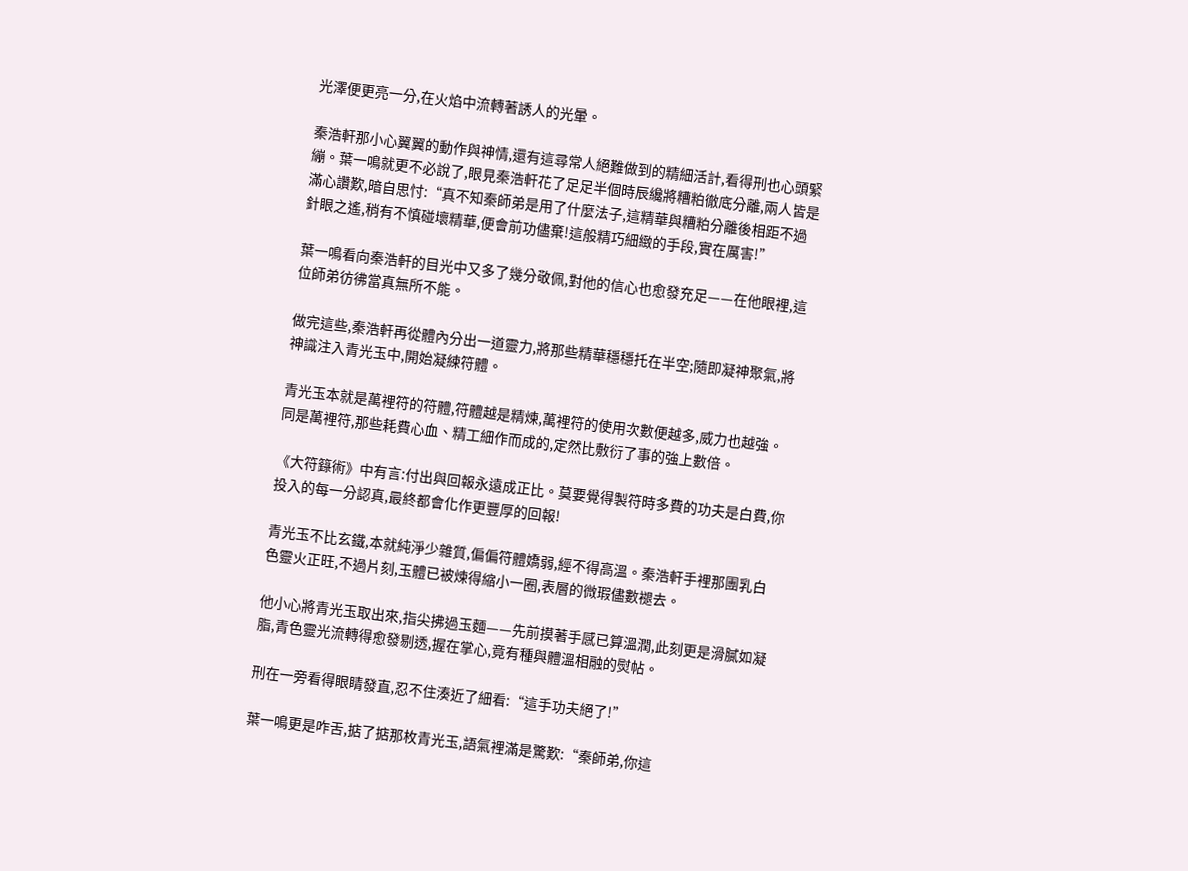光澤便更亮一分,在火焰中流轉著誘人的光暈。

秦浩軒那小心翼翼的動作與神情,還有這尋常人絕難做到的精細活計,看得刑也心頭緊繃。葉一鳴就更不必說了,眼見秦浩軒花了足足半個時辰纔將糟粕徹底分離,兩人皆是滿心讚歎,暗自思忖:“真不知秦師弟是用了什麼法子,這精華與糟粕分離後相距不過針眼之遙,稍有不慎碰壞精華,便會前功儘棄!這般精巧細緻的手段,實在厲害!”

葉一鳴看向秦浩軒的目光中又多了幾分敬佩,對他的信心也愈發充足——在他眼裡,這位師弟彷彿當真無所不能。

做完這些,秦浩軒再從體內分出一道靈力,將那些精華穩穩托在半空;隨即凝神聚氣,將神識注入青光玉中,開始凝練符體。

青光玉本就是萬裡符的符體,符體越是精煉,萬裡符的使用次數便越多,威力也越強。同是萬裡符,那些耗費心血、精工細作而成的,定然比敷衍了事的強上數倍。

《大符籙術》中有言:付出與回報永遠成正比。莫要覺得製符時多費的功夫是白費,你投入的每一分認真,最終都會化作更豐厚的回報!

青光玉不比玄鐵,本就純淨少雜質,偏偏符體嬌弱,經不得高溫。秦浩軒手裡那團乳白色靈火正旺,不過片刻,玉體已被煉得縮小一圈,表層的微瑕儘數褪去。

他小心將青光玉取出來,指尖拂過玉麵——先前摸著手感已算溫潤,此刻更是滑膩如凝脂,青色靈光流轉得愈發剔透,握在掌心,竟有種與體溫相融的熨帖。

刑在一旁看得眼睛發直,忍不住湊近了細看:“這手功夫絕了!”

葉一鳴更是咋舌,掂了掂那枚青光玉,語氣裡滿是驚歎:“秦師弟,你這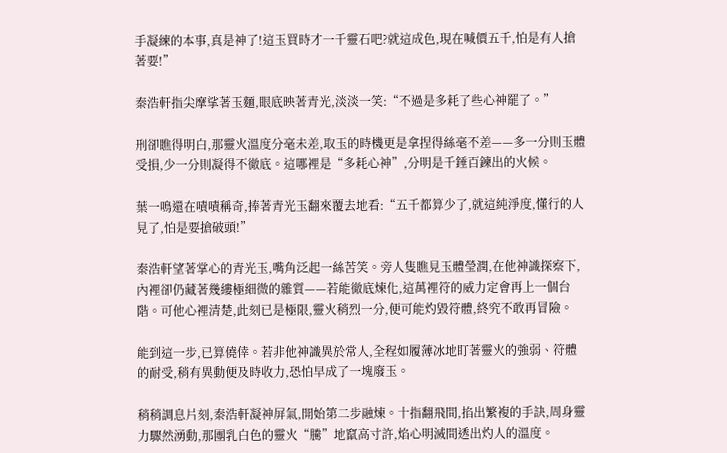手凝練的本事,真是神了!這玉買時才一千靈石吧?就這成色,現在喊價五千,怕是有人搶著要!”

秦浩軒指尖摩挲著玉麵,眼底映著青光,淡淡一笑:“不過是多耗了些心神罷了。”

刑卻瞧得明白,那靈火溫度分毫未差,取玉的時機更是拿捏得絲毫不差——多一分則玉體受損,少一分則凝得不徹底。這哪裡是“多耗心神”,分明是千錘百鍊出的火候。

葉一鳴還在嘖嘖稱奇,捧著青光玉翻來覆去地看:“五千都算少了,就這純淨度,懂行的人見了,怕是要搶破頭!”

秦浩軒望著掌心的青光玉,嘴角泛起一絲苦笑。旁人隻瞧見玉體瑩潤,在他神識探察下,內裡卻仍藏著幾縷極細微的雜質——若能徹底煉化,這萬裡符的威力定會再上一個台階。可他心裡清楚,此刻已是極限,靈火稍烈一分,便可能灼毀符體,終究不敢再冒險。

能到這一步,已算僥倖。若非他神識異於常人,全程如履薄冰地盯著靈火的強弱、符體的耐受,稍有異動便及時收力,恐怕早成了一塊廢玉。

稍稍調息片刻,秦浩軒凝神屏氣,開始第二步融煉。十指翻飛間,掐出繁複的手訣,周身靈力驟然湧動,那團乳白色的靈火“騰”地竄高寸許,焰心明滅間透出灼人的溫度。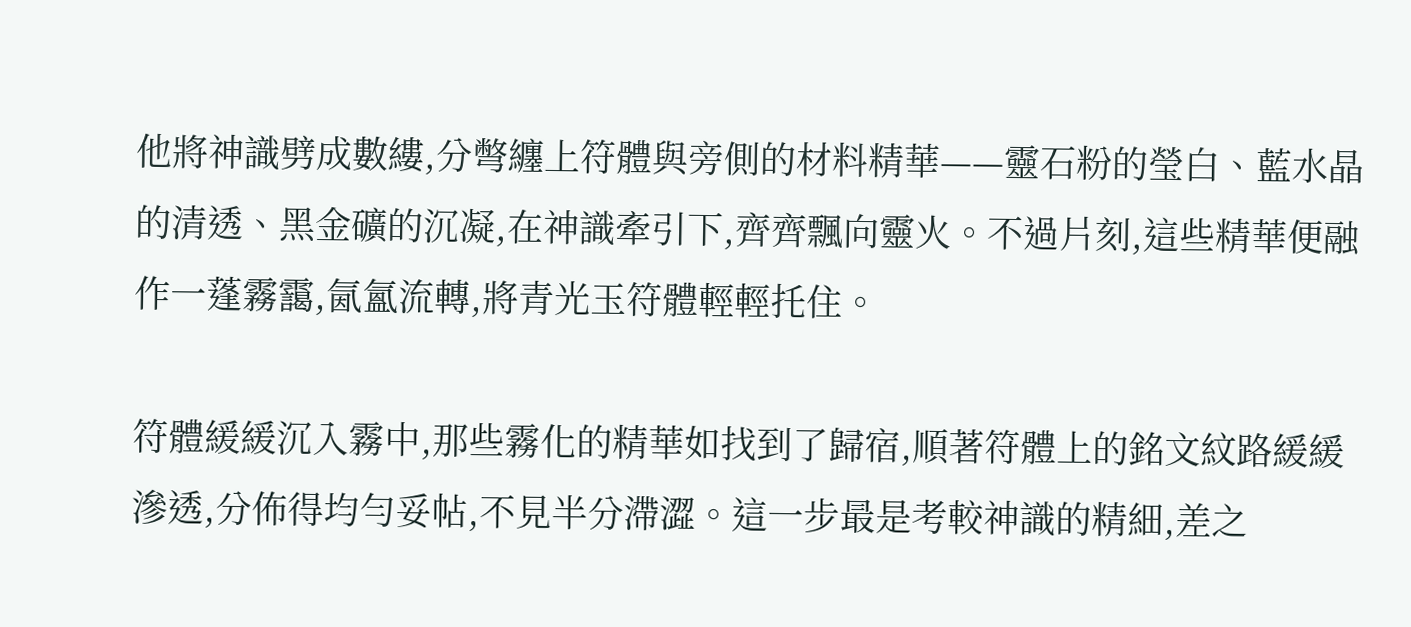他將神識劈成數縷,分彆纏上符體與旁側的材料精華——靈石粉的瑩白、藍水晶的清透、黑金礦的沉凝,在神識牽引下,齊齊飄向靈火。不過片刻,這些精華便融作一蓬霧靄,氤氳流轉,將青光玉符體輕輕托住。

符體緩緩沉入霧中,那些霧化的精華如找到了歸宿,順著符體上的銘文紋路緩緩滲透,分佈得均勻妥帖,不見半分滯澀。這一步最是考較神識的精細,差之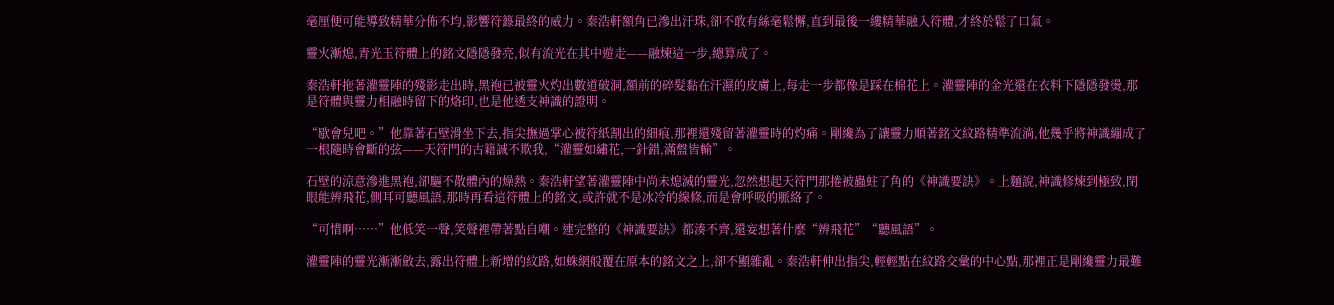毫厘便可能導致精華分佈不均,影響符籙最終的威力。秦浩軒額角已滲出汗珠,卻不敢有絲毫鬆懈,直到最後一縷精華融入符體,才終於鬆了口氣。

靈火漸熄,青光玉符體上的銘文隱隱發亮,似有流光在其中遊走——融煉這一步,總算成了。

秦浩軒拖著灌靈陣的殘影走出時,黑袍已被靈火灼出數道破洞,額前的碎髮黏在汗濕的皮膚上,每走一步都像是踩在棉花上。灌靈陣的金光還在衣料下隱隱發燙,那是符體與靈力相融時留下的烙印,也是他透支神識的證明。

“歇會兒吧。”他靠著石壁滑坐下去,指尖撫過掌心被符紙割出的細痕,那裡還殘留著灌靈時的灼痛。剛纔為了讓靈力順著銘文紋路精準流淌,他幾乎將神識繃成了一根隨時會斷的弦——天符門的古籍誠不欺我,“灌靈如繡花,一針錯,滿盤皆輸”。

石壁的涼意滲進黑袍,卻驅不散體內的燥熱。秦浩軒望著灌靈陣中尚未熄滅的靈光,忽然想起天符門那捲被蟲蛀了角的《神識要訣》。上麵說,神識修煉到極致,閉眼能辨飛花,側耳可聽風語,那時再看這符體上的銘文,或許就不是冰冷的線條,而是會呼吸的脈絡了。

“可惜啊……”他低笑一聲,笑聲裡帶著點自嘲。連完整的《神識要訣》都湊不齊,還妄想著什麼“辨飛花”“聽風語”。

灌靈陣的靈光漸漸斂去,露出符體上新增的紋路,如蛛網般覆在原本的銘文之上,卻不顯雜亂。秦浩軒伸出指尖,輕輕點在紋路交彙的中心點,那裡正是剛纔靈力最難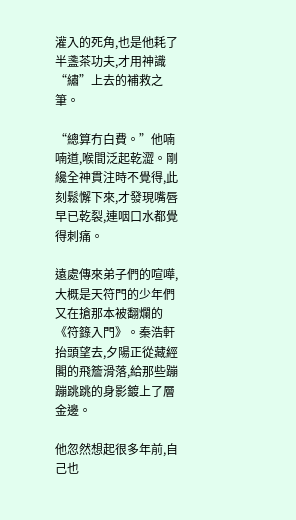灌入的死角,也是他耗了半盞茶功夫,才用神識“繡”上去的補救之筆。

“總算冇白費。”他喃喃道,喉間泛起乾澀。剛纔全神貫注時不覺得,此刻鬆懈下來,才發現嘴唇早已乾裂,連咽口水都覺得刺痛。

遠處傳來弟子們的喧嘩,大概是天符門的少年們又在搶那本被翻爛的《符籙入門》。秦浩軒抬頭望去,夕陽正從藏經閣的飛簷滑落,給那些蹦蹦跳跳的身影鍍上了層金邊。

他忽然想起很多年前,自己也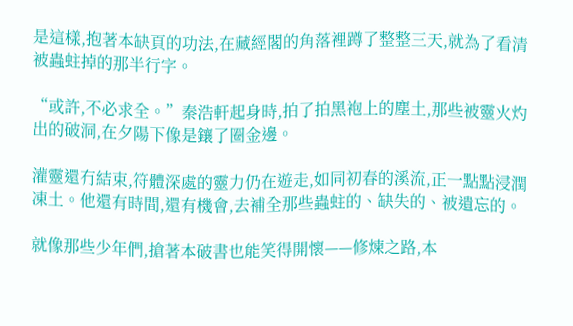是這樣,抱著本缺頁的功法,在藏經閣的角落裡蹲了整整三天,就為了看清被蟲蛀掉的那半行字。

“或許,不必求全。”秦浩軒起身時,拍了拍黑袍上的塵土,那些被靈火灼出的破洞,在夕陽下像是鑲了圈金邊。

灌靈還冇結束,符體深處的靈力仍在遊走,如同初春的溪流,正一點點浸潤凍土。他還有時間,還有機會,去補全那些蟲蛀的、缺失的、被遺忘的。

就像那些少年們,搶著本破書也能笑得開懷——修煉之路,本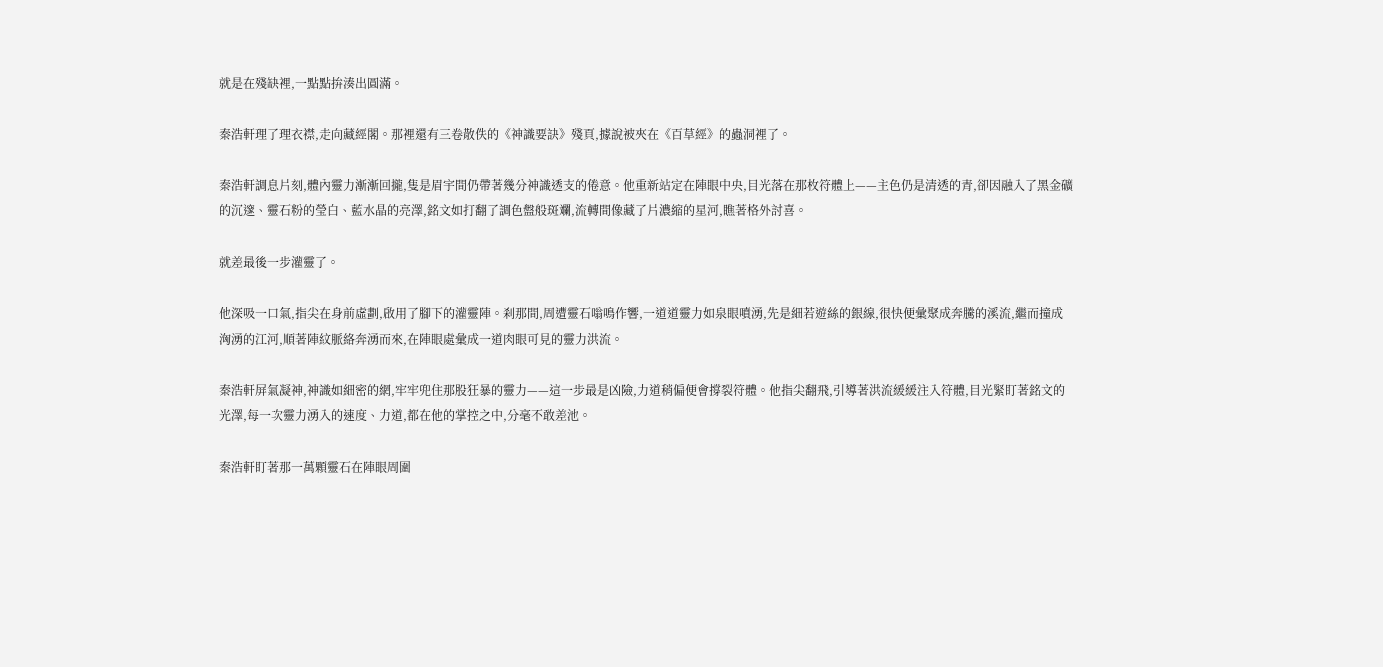就是在殘缺裡,一點點拚湊出圓滿。

秦浩軒理了理衣襟,走向藏經閣。那裡還有三卷散佚的《神識要訣》殘頁,據說被夾在《百草經》的蟲洞裡了。

秦浩軒調息片刻,體內靈力漸漸回攏,隻是眉宇間仍帶著幾分神識透支的倦意。他重新站定在陣眼中央,目光落在那枚符體上——主色仍是清透的青,卻因融入了黑金礦的沉邃、靈石粉的瑩白、藍水晶的亮澤,銘文如打翻了調色盤般斑斕,流轉間像藏了片濃縮的星河,瞧著格外討喜。

就差最後一步灌靈了。

他深吸一口氣,指尖在身前虛劃,啟用了腳下的灌靈陣。刹那間,周遭靈石嗡鳴作響,一道道靈力如泉眼噴湧,先是細若遊絲的銀線,很快便彙聚成奔騰的溪流,繼而撞成洶湧的江河,順著陣紋脈絡奔湧而來,在陣眼處彙成一道肉眼可見的靈力洪流。

秦浩軒屏氣凝神,神識如細密的網,牢牢兜住那股狂暴的靈力——這一步最是凶險,力道稍偏便會撐裂符體。他指尖翻飛,引導著洪流緩緩注入符體,目光緊盯著銘文的光澤,每一次靈力湧入的速度、力道,都在他的掌控之中,分毫不敢差池。

秦浩軒盯著那一萬顆靈石在陣眼周圍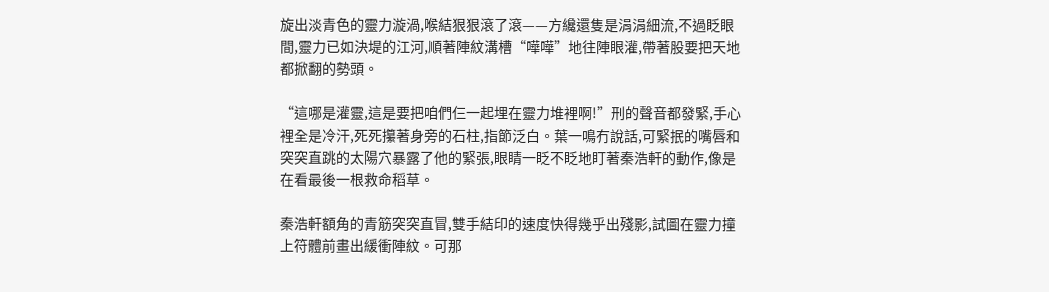旋出淡青色的靈力漩渦,喉結狠狠滾了滾——方纔還隻是涓涓細流,不過眨眼間,靈力已如決堤的江河,順著陣紋溝槽“嘩嘩”地往陣眼灌,帶著股要把天地都掀翻的勢頭。

“這哪是灌靈,這是要把咱們仨一起埋在靈力堆裡啊!”刑的聲音都發緊,手心裡全是冷汗,死死攥著身旁的石柱,指節泛白。葉一鳴冇說話,可緊抿的嘴唇和突突直跳的太陽穴暴露了他的緊張,眼睛一眨不眨地盯著秦浩軒的動作,像是在看最後一根救命稻草。

秦浩軒額角的青筋突突直冒,雙手結印的速度快得幾乎出殘影,試圖在靈力撞上符體前畫出緩衝陣紋。可那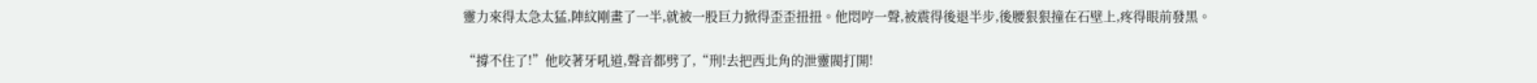靈力來得太急太猛,陣紋剛畫了一半,就被一股巨力掀得歪歪扭扭。他悶哼一聲,被震得後退半步,後腰狠狠撞在石壁上,疼得眼前發黑。

“撐不住了!”他咬著牙吼道,聲音都劈了,“刑!去把西北角的泄靈閥打開!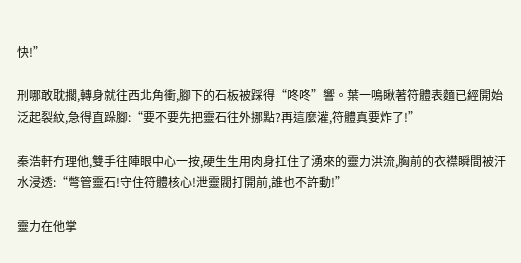快!”

刑哪敢耽擱,轉身就往西北角衝,腳下的石板被踩得“咚咚”響。葉一鳴瞅著符體表麵已經開始泛起裂紋,急得直跺腳:“要不要先把靈石往外挪點?再這麼灌,符體真要炸了!”

秦浩軒冇理他,雙手往陣眼中心一按,硬生生用肉身扛住了湧來的靈力洪流,胸前的衣襟瞬間被汗水浸透:“彆管靈石!守住符體核心!泄靈閥打開前,誰也不許動!”

靈力在他掌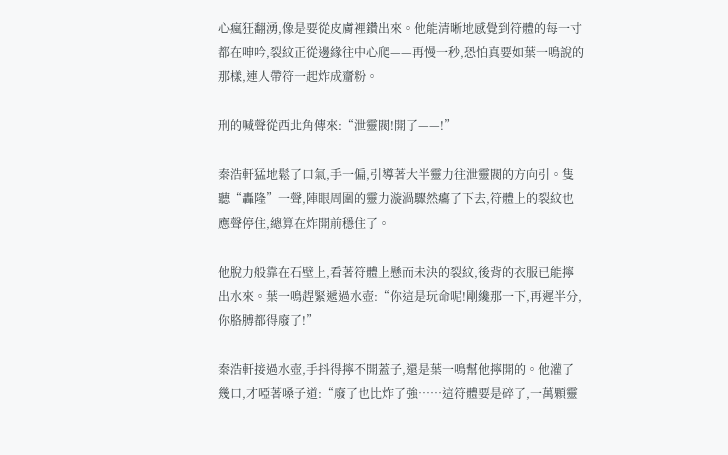心瘋狂翻湧,像是要從皮膚裡鑽出來。他能清晰地感覺到符體的每一寸都在呻吟,裂紋正從邊緣往中心爬——再慢一秒,恐怕真要如葉一鳴說的那樣,連人帶符一起炸成齏粉。

刑的喊聲從西北角傳來:“泄靈閥!開了——!”

秦浩軒猛地鬆了口氣,手一偏,引導著大半靈力往泄靈閥的方向引。隻聽“轟隆”一聲,陣眼周圍的靈力漩渦驟然癟了下去,符體上的裂紋也應聲停住,總算在炸開前穩住了。

他脫力般靠在石壁上,看著符體上懸而未決的裂紋,後背的衣服已能擰出水來。葉一鳴趕緊遞過水壺:“你這是玩命呢!剛纔那一下,再遲半分,你胳膊都得廢了!”

秦浩軒接過水壺,手抖得擰不開蓋子,還是葉一鳴幫他擰開的。他灌了幾口,才啞著嗓子道:“廢了也比炸了強……這符體要是碎了,一萬顆靈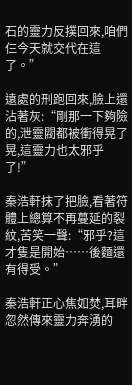石的靈力反撲回來,咱們仨今天就交代在這了。”

遠處的刑跑回來,臉上還沾著灰:“剛那一下夠險的,泄靈閥都被衝得晃了晃,這靈力也太邪乎了!”

秦浩軒抹了把臉,看著符體上總算不再蔓延的裂紋,苦笑一聲:“邪乎?這才隻是開始……後麵還有得受。”

秦浩軒正心焦如焚,耳畔忽然傳來靈力奔湧的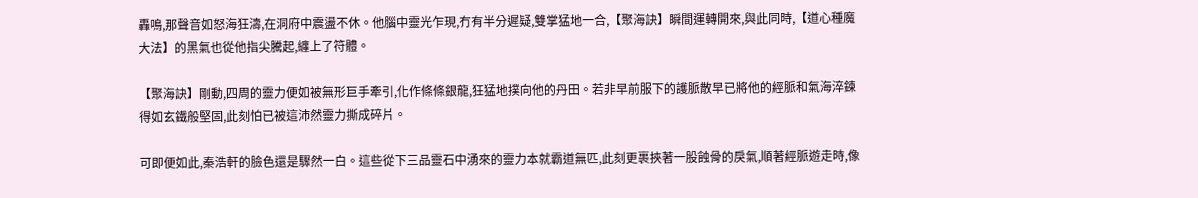轟鳴,那聲音如怒海狂濤,在洞府中震盪不休。他腦中靈光乍現,冇有半分遲疑,雙掌猛地一合,【聚海訣】瞬間運轉開來,與此同時,【道心種魔大法】的黑氣也從他指尖騰起,纏上了符體。

【聚海訣】剛動,四周的靈力便如被無形巨手牽引,化作條條銀龍,狂猛地撲向他的丹田。若非早前服下的護脈散早已將他的經脈和氣海淬鍊得如玄鐵般堅固,此刻怕已被這沛然靈力撕成碎片。

可即便如此,秦浩軒的臉色還是驟然一白。這些從下三品靈石中湧來的靈力本就霸道無匹,此刻更裹挾著一股蝕骨的戾氣,順著經脈遊走時,像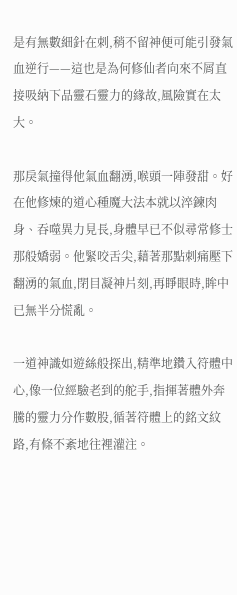是有無數細針在刺,稍不留神便可能引發氣血逆行——這也是為何修仙者向來不屑直接吸納下品靈石靈力的緣故,風險實在太大。

那戾氣撞得他氣血翻湧,喉頭一陣發甜。好在他修煉的道心種魔大法本就以淬鍊肉身、吞噬異力見長,身體早已不似尋常修士那般嬌弱。他緊咬舌尖,藉著那點刺痛壓下翻湧的氣血,閉目凝神片刻,再睜眼時,眸中已無半分慌亂。

一道神識如遊絲般探出,精準地鑽入符體中心,像一位經驗老到的舵手,指揮著體外奔騰的靈力分作數股,循著符體上的銘文紋路,有條不紊地往裡灌注。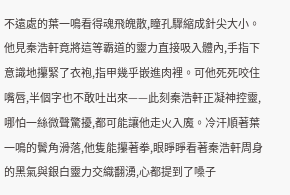不遠處的葉一鳴看得魂飛魄散,瞳孔驟縮成針尖大小。他見秦浩軒竟將這等霸道的靈力直接吸入體內,手指下意識地攥緊了衣袍,指甲幾乎嵌進肉裡。可他死死咬住嘴唇,半個字也不敢吐出來——此刻秦浩軒正凝神控靈,哪怕一絲微聲驚擾,都可能讓他走火入魔。冷汗順著葉一鳴的鬢角滑落,他隻能攥著拳,眼睜睜看著秦浩軒周身的黑氣與銀白靈力交織翻湧,心都提到了嗓子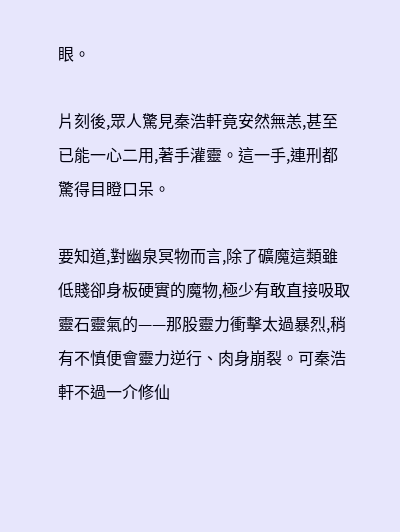眼。

片刻後,眾人驚見秦浩軒竟安然無恙,甚至已能一心二用,著手灌靈。這一手,連刑都驚得目瞪口呆。

要知道,對幽泉冥物而言,除了礦魔這類雖低賤卻身板硬實的魔物,極少有敢直接吸取靈石靈氣的——那股靈力衝擊太過暴烈,稍有不慎便會靈力逆行、肉身崩裂。可秦浩軒不過一介修仙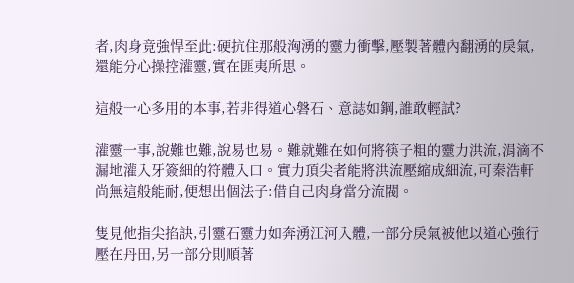者,肉身竟強悍至此:硬抗住那般洶湧的靈力衝擊,壓製著體內翻湧的戾氣,還能分心操控灌靈,實在匪夷所思。

這般一心多用的本事,若非得道心磐石、意誌如鋼,誰敢輕試?

灌靈一事,說難也難,說易也易。難就難在如何將筷子粗的靈力洪流,涓滴不漏地灌入牙簽細的符體入口。實力頂尖者能將洪流壓縮成細流,可秦浩軒尚無這般能耐,便想出個法子:借自己肉身當分流閥。

隻見他指尖掐訣,引靈石靈力如奔湧江河入體,一部分戾氣被他以道心強行壓在丹田,另一部分則順著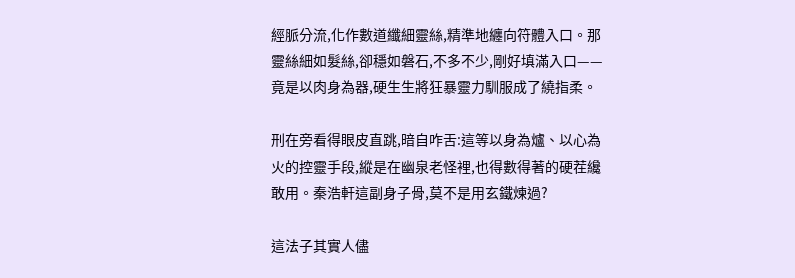經脈分流,化作數道纖細靈絲,精準地纏向符體入口。那靈絲細如髮絲,卻穩如磐石,不多不少,剛好填滿入口——竟是以肉身為器,硬生生將狂暴靈力馴服成了繞指柔。

刑在旁看得眼皮直跳,暗自咋舌:這等以身為爐、以心為火的控靈手段,縱是在幽泉老怪裡,也得數得著的硬茬纔敢用。秦浩軒這副身子骨,莫不是用玄鐵煉過?

這法子其實人儘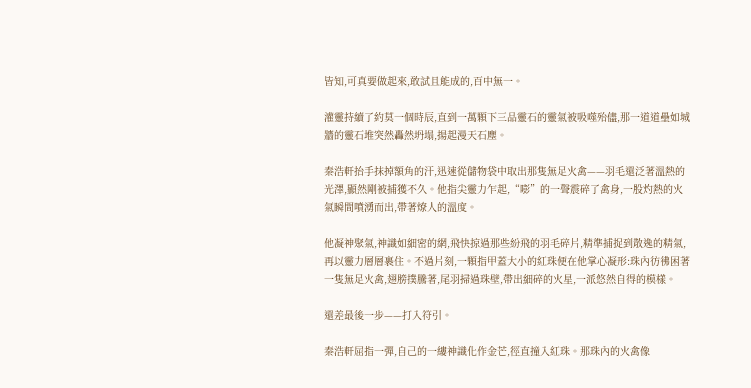皆知,可真要做起來,敢試且能成的,百中無一。

灌靈持續了約莫一個時辰,直到一萬顆下三品靈石的靈氣被吸噬殆儘,那一道道壘如城牆的靈石堆突然轟然坍塌,揚起漫天石塵。

秦浩軒抬手抹掉額角的汗,迅速從儲物袋中取出那隻無足火禽——羽毛還泛著溫熱的光澤,顯然剛被捕獲不久。他指尖靈力乍起,“嘭”的一聲震碎了禽身,一股灼熱的火氣瞬間噴湧而出,帶著燎人的溫度。

他凝神聚氣,神識如細密的網,飛快掠過那些紛飛的羽毛碎片,精準捕捉到散逸的精氣,再以靈力層層裹住。不過片刻,一顆指甲蓋大小的紅珠便在他掌心凝形:珠內彷彿困著一隻無足火禽,翅膀撲騰著,尾羽掃過珠壁,帶出細碎的火星,一派悠然自得的模樣。

還差最後一步——打入符引。

秦浩軒屈指一彈,自己的一縷神識化作金芒,徑直撞入紅珠。那珠內的火禽像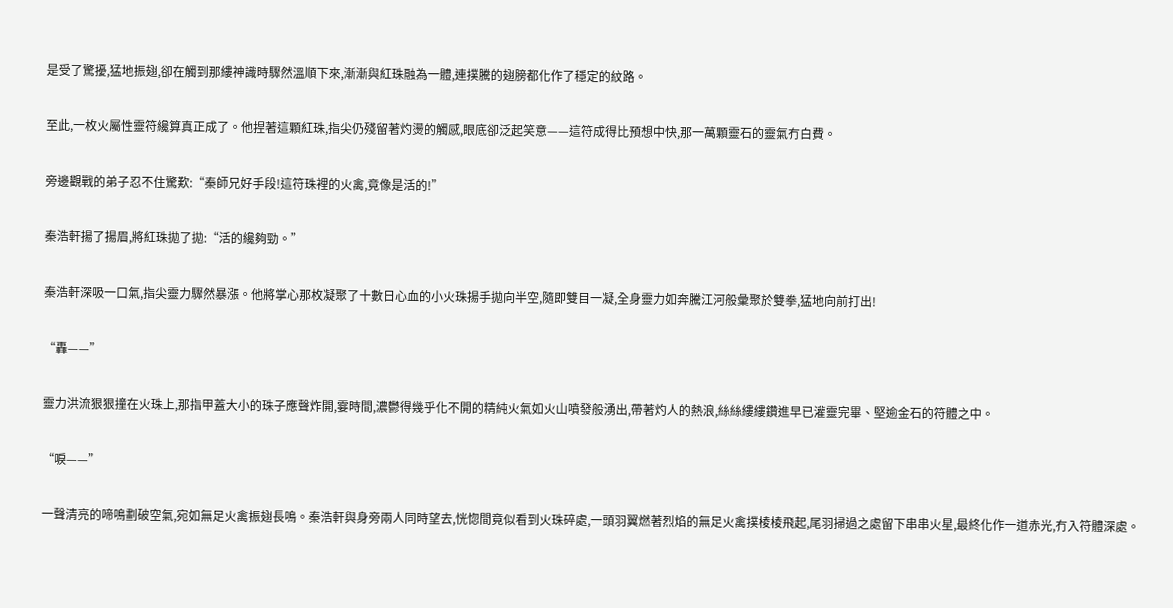是受了驚擾,猛地振翅,卻在觸到那縷神識時驟然溫順下來,漸漸與紅珠融為一體,連撲騰的翅膀都化作了穩定的紋路。

至此,一枚火屬性靈符纔算真正成了。他捏著這顆紅珠,指尖仍殘留著灼燙的觸感,眼底卻泛起笑意——這符成得比預想中快,那一萬顆靈石的靈氣冇白費。

旁邊觀戰的弟子忍不住驚歎:“秦師兄好手段!這符珠裡的火禽,竟像是活的!”

秦浩軒揚了揚眉,將紅珠拋了拋:“活的纔夠勁。”

秦浩軒深吸一口氣,指尖靈力驟然暴漲。他將掌心那枚凝聚了十數日心血的小火珠揚手拋向半空,隨即雙目一凝,全身靈力如奔騰江河般彙聚於雙拳,猛地向前打出!

“轟——”

靈力洪流狠狠撞在火珠上,那指甲蓋大小的珠子應聲炸開,霎時間,濃鬱得幾乎化不開的精純火氣如火山噴發般湧出,帶著灼人的熱浪,絲絲縷縷鑽進早已灌靈完畢、堅逾金石的符體之中。

“唳——”

一聲清亮的啼鳴劃破空氣,宛如無足火禽振翅長鳴。秦浩軒與身旁兩人同時望去,恍惚間竟似看到火珠碎處,一頭羽翼燃著烈焰的無足火禽撲棱棱飛起,尾羽掃過之處留下串串火星,最終化作一道赤光,冇入符體深處。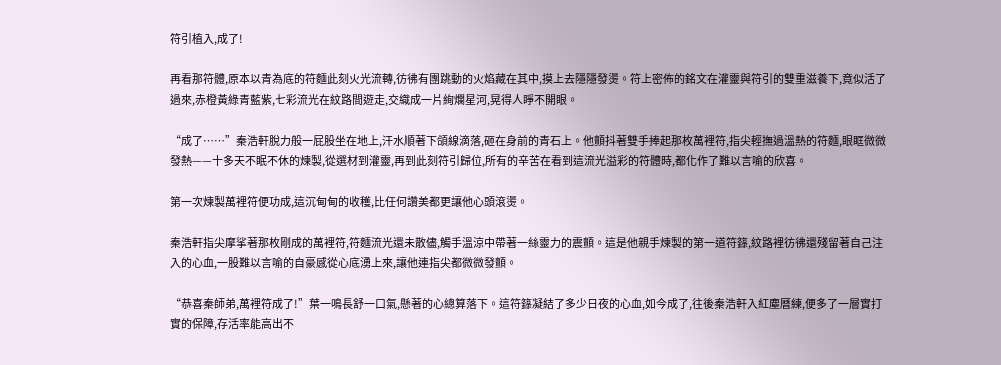符引植入,成了!

再看那符體,原本以青為底的符麵此刻火光流轉,彷彿有團跳動的火焰藏在其中,摸上去隱隱發燙。符上密佈的銘文在灌靈與符引的雙重滋養下,竟似活了過來,赤橙黃綠青藍紫,七彩流光在紋路間遊走,交織成一片絢爛星河,晃得人睜不開眼。

“成了……”秦浩軒脫力般一屁股坐在地上,汗水順著下頜線滴落,砸在身前的青石上。他顫抖著雙手捧起那枚萬裡符,指尖輕撫過溫熱的符麵,眼眶微微發熱——十多天不眠不休的煉製,從選材到灌靈,再到此刻符引歸位,所有的辛苦在看到這流光溢彩的符體時,都化作了難以言喻的欣喜。

第一次煉製萬裡符便功成,這沉甸甸的收穫,比任何讚美都更讓他心頭滾燙。

秦浩軒指尖摩挲著那枚剛成的萬裡符,符麵流光還未散儘,觸手溫涼中帶著一絲靈力的震顫。這是他親手煉製的第一道符籙,紋路裡彷彿還殘留著自己注入的心血,一股難以言喻的自豪感從心底湧上來,讓他連指尖都微微發顫。

“恭喜秦師弟,萬裡符成了!”葉一鳴長舒一口氣,懸著的心總算落下。這符籙凝結了多少日夜的心血,如今成了,往後秦浩軒入紅塵曆練,便多了一層實打實的保障,存活率能高出不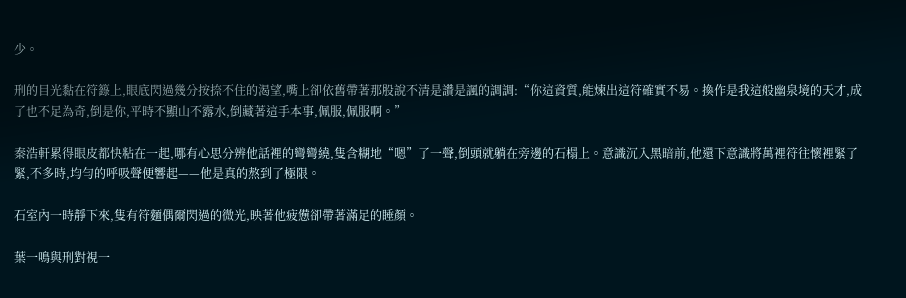少。

刑的目光黏在符籙上,眼底閃過幾分按捺不住的渴望,嘴上卻依舊帶著那股說不清是讚是諷的調調:“你這資質,能煉出這符確實不易。換作是我這般幽泉境的天才,成了也不足為奇,倒是你,平時不顯山不露水,倒藏著這手本事,佩服,佩服啊。”

秦浩軒累得眼皮都快粘在一起,哪有心思分辨他話裡的彎彎繞,隻含糊地“嗯”了一聲,倒頭就躺在旁邊的石榻上。意識沉入黑暗前,他還下意識將萬裡符往懷裡緊了緊,不多時,均勻的呼吸聲便響起——他是真的熬到了極限。

石室內一時靜下來,隻有符麵偶爾閃過的微光,映著他疲憊卻帶著滿足的睡顏。

葉一鳴與刑對視一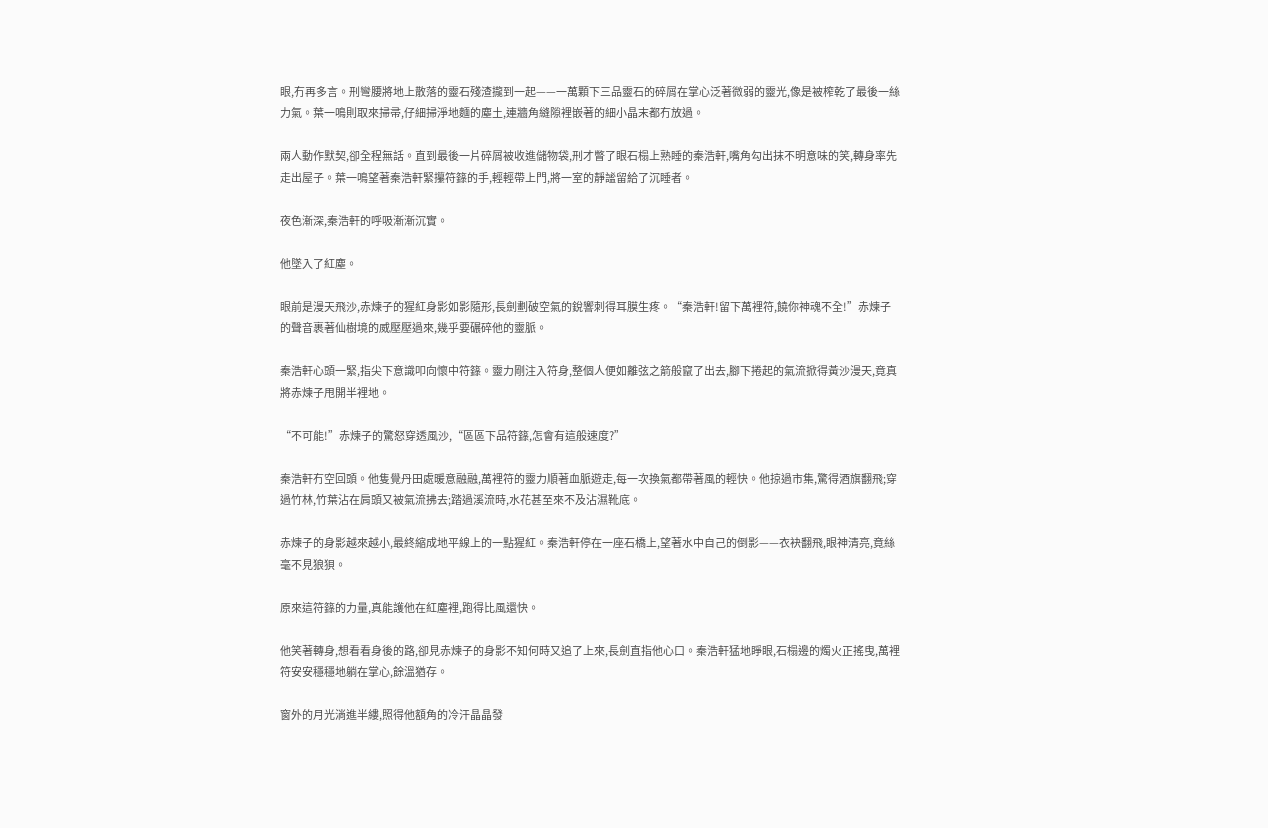眼,冇再多言。刑彎腰將地上散落的靈石殘渣攏到一起——一萬顆下三品靈石的碎屑在掌心泛著微弱的靈光,像是被榨乾了最後一絲力氣。葉一鳴則取來掃帚,仔細掃淨地麵的塵土,連牆角縫隙裡嵌著的細小晶末都冇放過。

兩人動作默契,卻全程無話。直到最後一片碎屑被收進儲物袋,刑才瞥了眼石榻上熟睡的秦浩軒,嘴角勾出抹不明意味的笑,轉身率先走出屋子。葉一鳴望著秦浩軒緊攥符籙的手,輕輕帶上門,將一室的靜謐留給了沉睡者。

夜色漸深,秦浩軒的呼吸漸漸沉實。

他墜入了紅塵。

眼前是漫天飛沙,赤煉子的猩紅身影如影隨形,長劍劃破空氣的銳響刺得耳膜生疼。“秦浩軒!留下萬裡符,饒你神魂不全!”赤煉子的聲音裹著仙樹境的威壓壓過來,幾乎要碾碎他的靈脈。

秦浩軒心頭一緊,指尖下意識叩向懷中符籙。靈力剛注入符身,整個人便如離弦之箭般竄了出去,腳下捲起的氣流掀得黃沙漫天,竟真將赤煉子甩開半裡地。

“不可能!”赤煉子的驚怒穿透風沙,“區區下品符籙,怎會有這般速度?”

秦浩軒冇空回頭。他隻覺丹田處暖意融融,萬裡符的靈力順著血脈遊走,每一次換氣都帶著風的輕快。他掠過市集,驚得酒旗翻飛;穿過竹林,竹葉沾在肩頭又被氣流拂去;踏過溪流時,水花甚至來不及沾濕靴底。

赤煉子的身影越來越小,最終縮成地平線上的一點猩紅。秦浩軒停在一座石橋上,望著水中自己的倒影——衣袂翻飛,眼神清亮,竟絲毫不見狼狽。

原來這符籙的力量,真能護他在紅塵裡,跑得比風還快。

他笑著轉身,想看看身後的路,卻見赤煉子的身影不知何時又追了上來,長劍直指他心口。秦浩軒猛地睜眼,石榻邊的燭火正搖曳,萬裡符安安穩穩地躺在掌心,餘溫猶存。

窗外的月光淌進半縷,照得他額角的冷汗晶晶發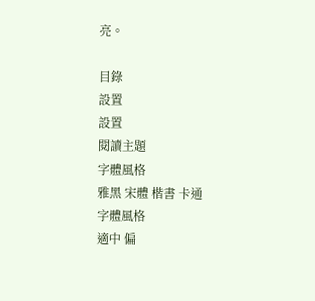亮。

目錄
設置
設置
閱讀主題
字體風格
雅黑 宋體 楷書 卡通
字體風格
適中 偏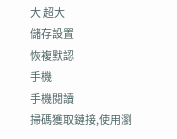大 超大
儲存設置
恢複默認
手機
手機閱讀
掃碼獲取鏈接,使用瀏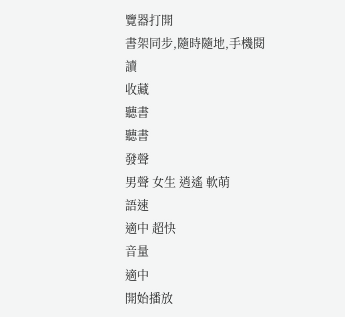覽器打開
書架同步,隨時隨地,手機閱讀
收藏
聽書
聽書
發聲
男聲 女生 逍遙 軟萌
語速
適中 超快
音量
適中
開始播放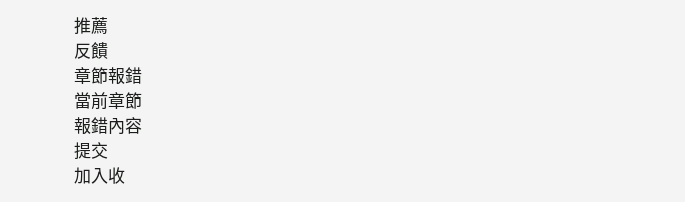推薦
反饋
章節報錯
當前章節
報錯內容
提交
加入收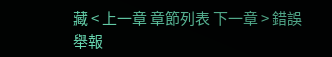藏 < 上一章 章節列表 下一章 > 錯誤舉報